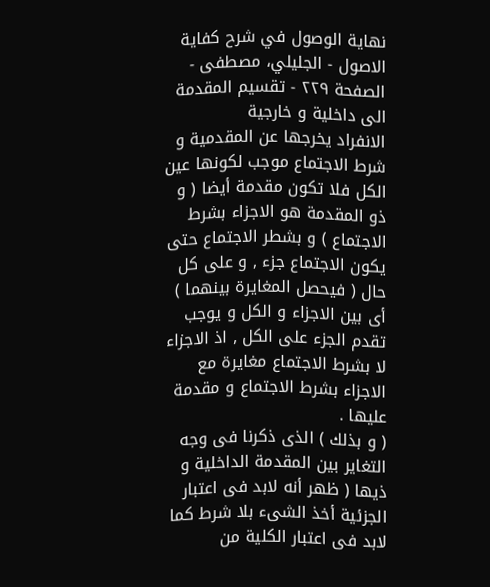نهاية الوصول في شرح کفاية الاصول - الجلیلي، مصطفی - الصفحة ٢٢٩ - تقسيم المقدمة الى داخلية و خارجية
الانفراد يخرجها عن المقدمية و شرط الاجتماع موجب لكونها عين الكل فلا تكون مقدمة أيضا ( و ذو المقدمة هو الاجزاء بشرط الاجتماع ) و بشطر الاجتماع حتى يكون الاجتماع جزء , و على كل حال ( فيحصل المغايرة بينهما ) أى بين الاجزاء و الكل و يوجب تقدم الجزء على الكل , اذ الاجزاء لا بشرط الاجتماع مغايرة مع الاجزاء بشرط الاجتماع و مقدمة عليها .
( و بذلك ) الذى ذكرنا فى وجه التغاير بين المقدمة الداخلية و ذيها ( ظهر أنه لابد فى اعتبار الجزئية أخذ الشىء بلا شرط كما لابد فى اعتبار الكلية من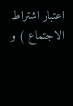اعتبار اشتراط الاجتماع ) و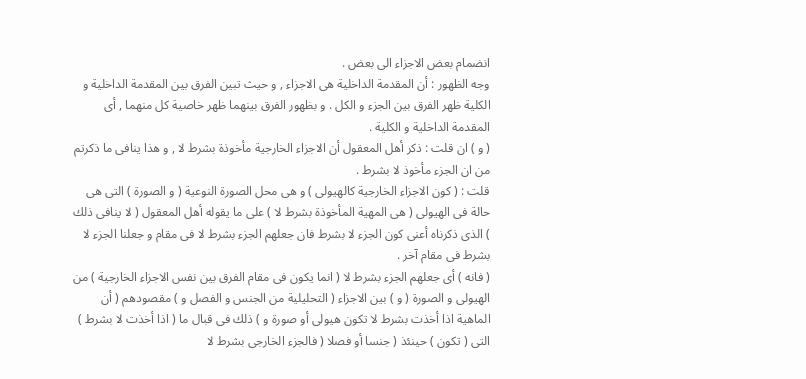انضمام بعض الاجزاء الى بعض .
وجه الظهور : أن المقدمة الداخلية هى الاجزاء , و حيث تبين الفرق بين المقدمة الداخلية و الكلية ظهر الفرق بين الجزء و الكل . و بظهور الفرق بينهما ظهر خاصية كل منهما , أى المقدمة الداخلية و الكلية .
( و ) ان قلت : ذكر أهل المعقول أن الاجزاء الخارجية مأخوذة بشرط لا , و هذا ينافى ما ذكرتم من ان الجزء مأخوذ لا بشرط .
قلت : ( كون الاجزاء الخارجية كالهيولى ) و هى محل الصورة النوعية ( و الصورة ) التى هى حالة فى الهيولى ( هى المهية المأخوذة بشرط لا ) على ما يقوله أهل المعقول ( لا ينافى ذلك ) الذى ذكرناه أعنى كون الجزء لا بشرط فان جعلهم الجزء بشرط لا فى مقام و جعلنا الجزء لا بشرط فى مقام آخر .
( فانه ) أى جعلهم الجزء بشرط لا ( انما يكون فى مقام الفرق بين نفس الاجزاء الخارجية ) من الهيولى و الصورة ( و ) بين الاجزاء ( التحليلية من الجنس و الفصل و ) مقصودهم ( أن الماهية اذا أخذت بشرط لا تكون هيولى أو صورة و ) ذلك فى قبال ما ( اذا أخذت لا بشرط ) التى ( تكون ) حينئذ ( جنسا أو فصلا ( فالجزء الخارجى بشرط لا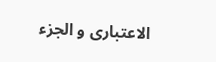الاعتبارى و الجزء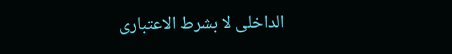الداخلى لا بشرط الاعتبارى